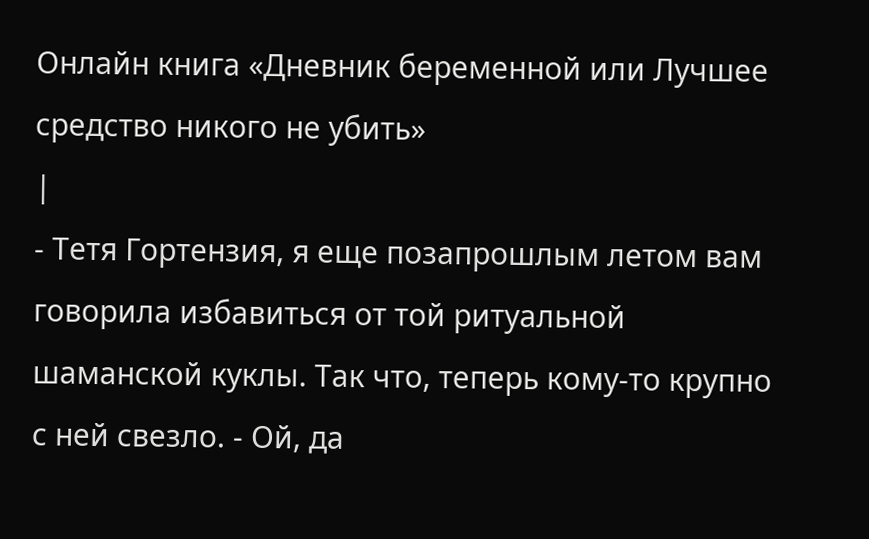Онлайн книга «Дневник беременной или Лучшее средство никого не убить»
|
- Тетя Гортензия, я еще позапрошлым летом вам говорила избавиться от той ритуальной шаманской куклы. Так что, теперь кому-то крупно с ней свезло. - Ой, да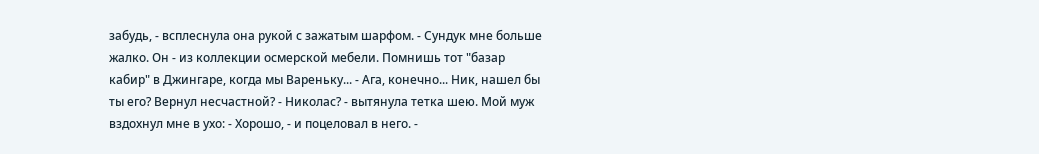забудь, - всплеснула она рукой с зажатым шарфом. - Сундук мне больше жалко. Он - из коллекции осмерской мебели. Помнишь тот "базар кабир" в Джингаре, когда мы Вареньку... - Ага, конечно... Ник, нашел бы ты его? Вернул несчастной? - Николас? - вытянула тетка шею. Мой муж вздохнул мне в ухо: - Хорошо, - и поцеловал в него. -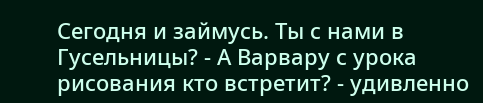Сегодня и займусь. Ты с нами в Гусельницы? - А Варвару с урока рисования кто встретит? - удивленно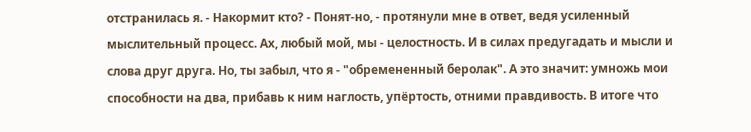отстранилась я. - Накормит кто? - Понят-но, - протянули мне в ответ, ведя усиленный мыслительный процесс. Ах, любый мой, мы - целостность. И в силах предугадать и мысли и слова друг друга. Но, ты забыл, что я - "обремененный беролак". А это значит: умножь мои способности на два, прибавь к ним наглость, упёртость, отними правдивость. В итоге что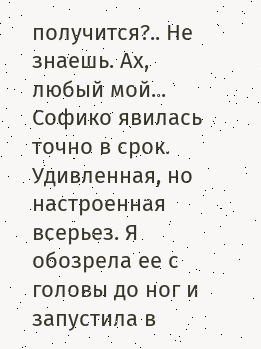получится?.. Не знаешь. Ах, любый мой... Софико явилась точно в срок. Удивленная, но настроенная всерьез. Я обозрела ее с головы до ног и запустила в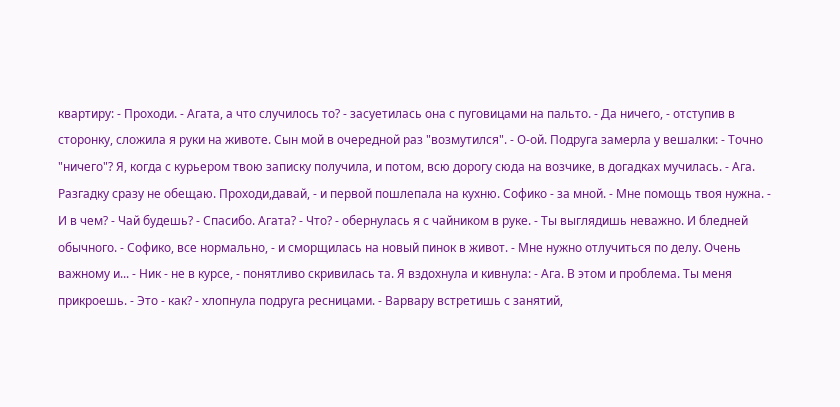квартиру: - Проходи. - Агата, а что случилось то? - засуетилась она с пуговицами на пальто. - Да ничего, - отступив в сторонку, сложила я руки на животе. Сын мой в очередной раз "возмутился". - О-ой. Подруга замерла у вешалки: - Точно "ничего"? Я, когда с курьером твою записку получила, и потом, всю дорогу сюда на возчике, в догадках мучилась. - Ага. Разгадку сразу не обещаю. Проходи,давай, - и первой пошлепала на кухню. Софико - за мной. - Мне помощь твоя нужна. - И в чем? - Чай будешь? - Спасибо. Агата? - Что? - обернулась я с чайником в руке. - Ты выглядишь неважно. И бледней обычного. - Софико, все нормально, - и сморщилась на новый пинок в живот. - Мне нужно отлучиться по делу. Очень важному и... - Ник - не в курсе, - понятливо скривилась та. Я вздохнула и кивнула: - Ага. В этом и проблема. Ты меня прикроешь. - Это - как? - хлопнула подруга ресницами. - Варвару встретишь с занятий,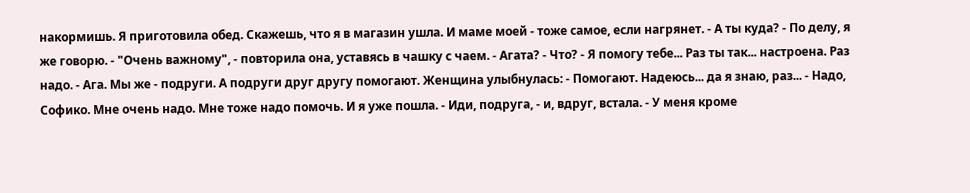накормишь. Я приготовила обед. Скажешь, что я в магазин ушла. И маме моей - тоже самое, если нагрянет. - А ты куда? - По делу, я же говорю. - "Очень важному", - повторила она, уставясь в чашку с чаем. - Агата? - Что? - Я помогу тебе... Раз ты так... настроена. Раз надо. - Ага. Мы же - подруги. А подруги друг другу помогают. Женщина улыбнулась: - Помогают. Надеюсь... да я знаю, раз... - Надо, Софико. Мне очень надо. Мне тоже надо помочь. И я уже пошла. - Иди, подруга, - и, вдруг, встала. - У меня кроме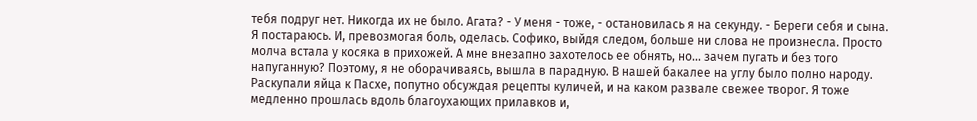тебя подруг нет. Никогда их не было. Агата? - У меня - тоже, - остановилась я на секунду. - Береги себя и сына. Я постараюсь. И, превозмогая боль, оделась. Софико, выйдя следом, больше ни слова не произнесла. Просто молча встала у косяка в прихожей. А мне внезапно захотелось ее обнять, но... зачем пугать и без того напуганную? Поэтому, я не оборачиваясь, вышла в парадную. В нашей бакалее на углу было полно народу. Раскупали яйца к Пасхе, попутно обсуждая рецепты куличей, и на каком развале свежее творог. Я тоже медленно прошлась вдоль благоухающих прилавков и,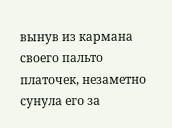вынув из кармана своего пальто платочек, незаметно сунула его за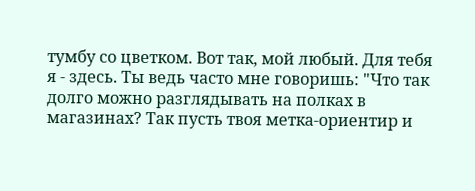тумбу со цветком. Вот так, мой любый. Для тебя я - здесь. Ты ведь часто мне говоришь: "Что так долго можно разглядывать на полках в магазинах? Так пусть твоя метка-ориентир и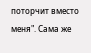поторчит вместо меня". Сама же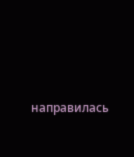направилась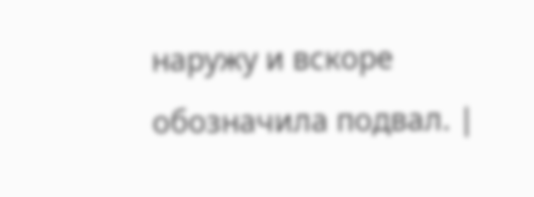наружу и вскоре обозначила подвал. |